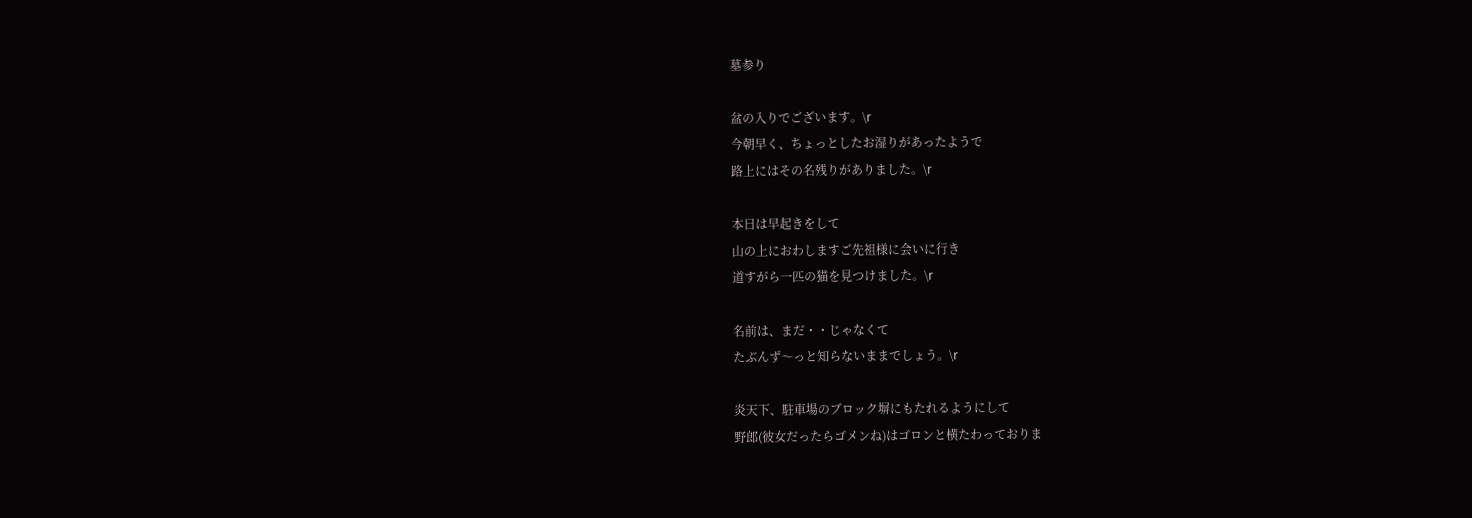墓参り

盆の入りでございます。\r
今朝早く、ちょっとしたお湿りがあったようで
路上にはその名残りがありました。\r

本日は早起きをして
山の上におわしますご先祖様に会いに行き
道すがら一匹の猫を見つけました。\r

名前は、まだ・・じゃなくて
たぶんず〜っと知らないままでしょう。\r

炎天下、駐車場のブロック塀にもたれるようにして
野郎(彼女だったらゴメンね)はゴロンと横たわっておりま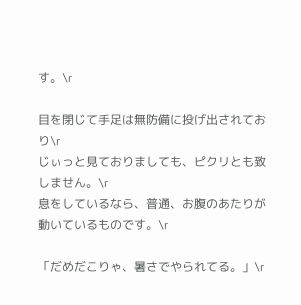す。\r

目を閉じて手足は無防備に投げ出されており\r
じぃっと見ておりましても、ピクリとも致しません。\r
息をしているなら、普通、お腹のあたりが動いているものです。\r

「だめだこりゃ、暑さでやられてる。」\r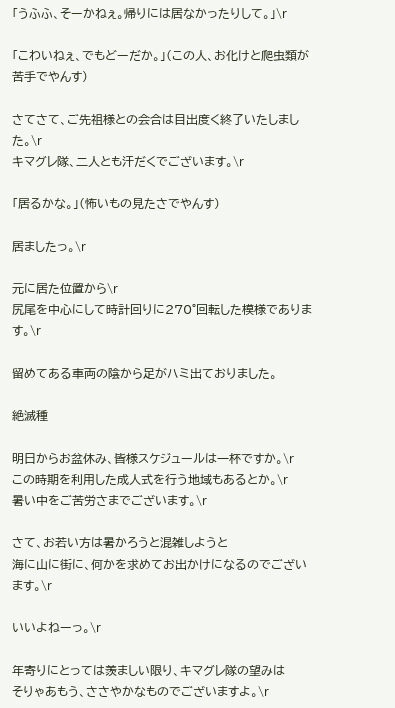「うふふ、そーかねぇ。帰りには居なかったりして。」\r

「こわいねぇ、でもどーだか。」(この人、お化けと爬虫類が苦手でやんす)

さてさて、ご先祖様との会合は目出度く終了いたしました。\r
キマグレ隊、二人とも汗だくでございます。\r

「居るかな。」(怖いもの見たさでやんす)

居ましたっ。\r

元に居た位置から\r
尻尾を中心にして時計回りに270°回転した模様であります。\r

留めてある車両の陰から足がハミ出ておりました。

絶滅種

明日からお盆休み、皆様スケジュールは一杯ですか。\r
この時期を利用した成人式を行う地域もあるとか。\r
暑い中をご苦労さまでございます。\r

さて、お若い方は暑かろうと混雑しようと
海に山に街に、何かを求めてお出かけになるのでございます。\r

いいよねーっ。\r

年寄りにとっては羨ましい限り、キマグレ隊の望みは
そりゃあもう、ささやかなものでございますよ。\r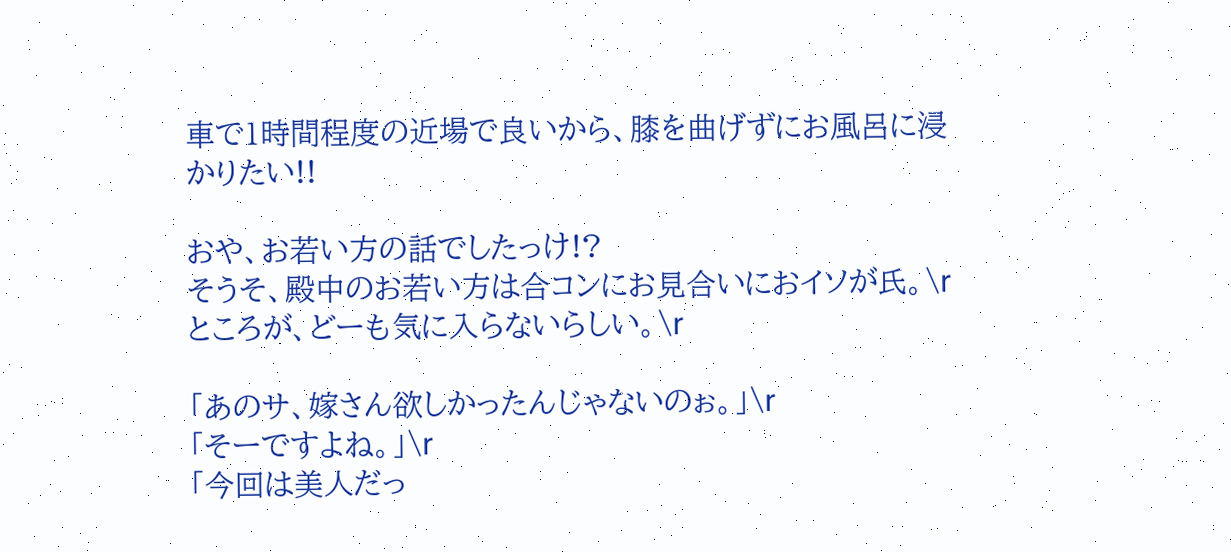車で1時間程度の近場で良いから、膝を曲げずにお風呂に浸かりたい!!

おや、お若い方の話でしたっけ!?
そうそ、殿中のお若い方は合コンにお見合いにおイソが氏。\r
ところが、どーも気に入らないらしい。\r

「あのサ、嫁さん欲しかったんじゃないのぉ。」\r
「そーですよね。」\r
「今回は美人だっ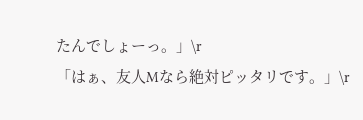たんでしょーっ。」\r
「はぁ、友人Mなら絶対ピッタリです。」\r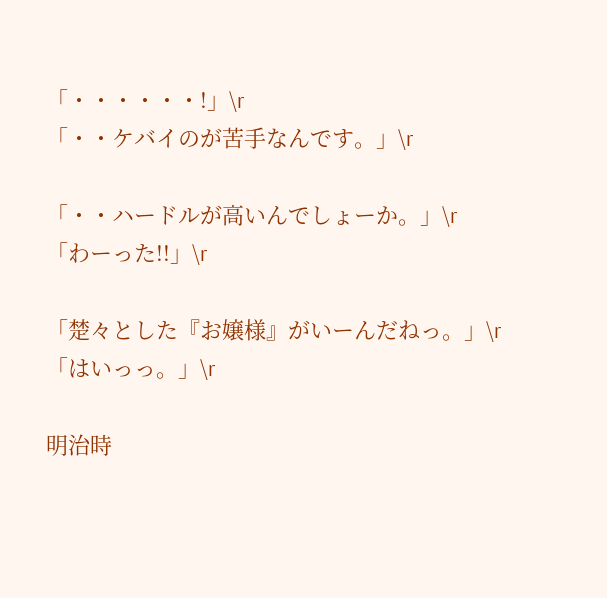「・・・・・・!」\r
「・・ケバイのが苦手なんです。」\r

「・・ハードルが高いんでしょーか。」\r
「わーった!!」\r

「楚々とした『お嬢様』がいーんだねっ。」\r
「はいっっ。」\r

明治時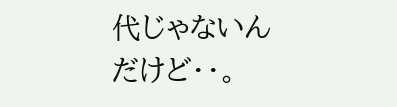代じゃないんだけど・・。